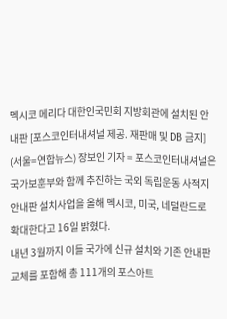멕시코 메리다 대한인국민회 지방회관에 설치된 안내판 [포스코인터내셔널 제공. 재판매 및 DB 금지]
(서울=연합뉴스) 장보인 기자 = 포스코인터내셔널은 국가보훈부와 함께 추진하는 국외 독립운동 사적지 안내판 설치사업을 올해 멕시코, 미국, 네덜란드로 확대한다고 16일 밝혔다.
내년 3월까지 이들 국가에 신규 설치와 기존 안내판 교체를 포함해 총 111개의 포스아트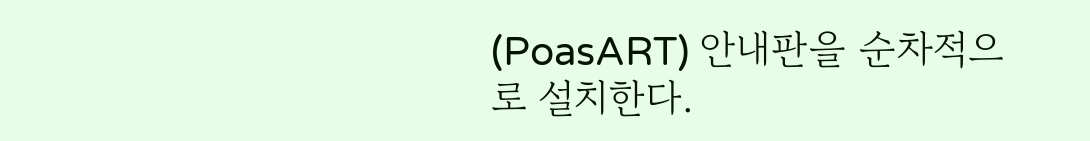(PoasART) 안내판을 순차적으로 설치한다.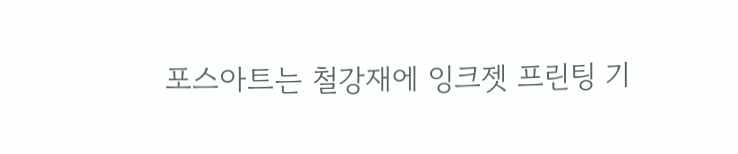포스아트는 철강재에 잉크젯 프린팅 기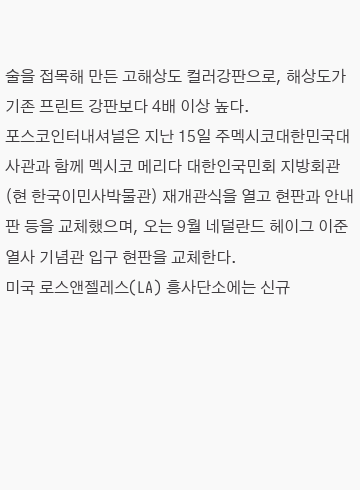술을 접목해 만든 고해상도 컬러강판으로, 해상도가 기존 프린트 강판보다 4배 이상 높다.
포스코인터내셔널은 지난 15일 주멕시코대한민국대사관과 함께 멕시코 메리다 대한인국민회 지방회관(현 한국이민사박물관) 재개관식을 열고 현판과 안내판 등을 교체했으며, 오는 9월 네덜란드 헤이그 이준 열사 기념관 입구 현판을 교체한다.
미국 로스앤젤레스(LA) 흥사단소에는 신규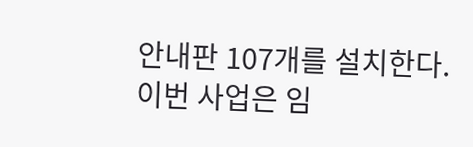안내판 107개를 설치한다.
이번 사업은 임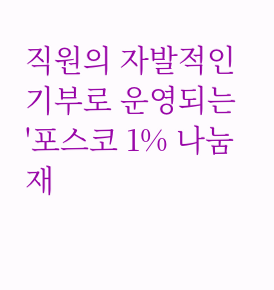직원의 자발적인 기부로 운영되는 '포스코 1% 나눔재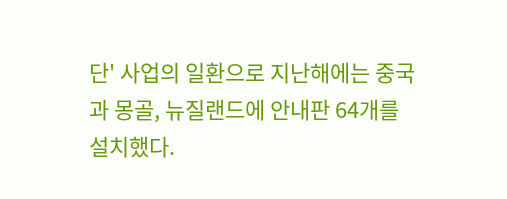단' 사업의 일환으로 지난해에는 중국과 몽골, 뉴질랜드에 안내판 64개를 설치했다.